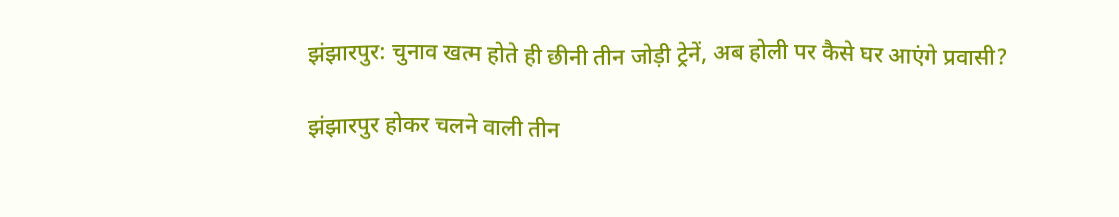झंझारपुर: चुनाव खत्म होते ही छीनी तीन जोड़ी ट्रेनें, अब होली पर कैसे घर आएंगे प्रवासी?

झंझारपुर होकर चलने वाली तीन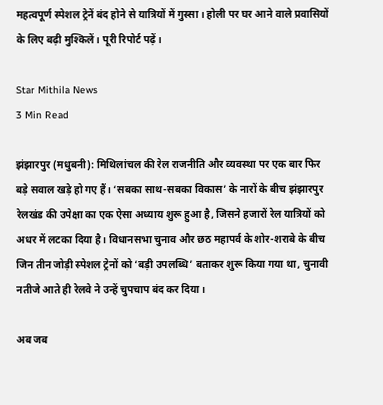महत्वपूर्ण स्पेशल ट्रेनें बंद होने से यात्रियों में गुस्सा। होली पर घर आने वाले प्रवासियों के लिए बढ़ी मुश्किलें। पूरी रिपोर्ट पढ़ें।

Star Mithila News
3 Min Read

झंझारपुर (मधुबनी): मिथिलांचल की रेल राजनीति और व्यवस्था पर एक बार फिर बड़े सवाल खड़े हो गए हैं। ‘सबका साथ-सबका विकास’ के नारों के बीच झंझारपुर रेलखंड की उपेक्षा का एक ऐसा अध्याय शुरू हुआ है, जिसने हजारों रेल यात्रियों को अधर में लटका दिया है। विधानसभा चुनाव और छठ महापर्व के शोर-शराबे के बीच जिन तीन जोड़ी स्पेशल ट्रेनों को ‘बड़ी उपलब्धि’ बताकर शुरू किया गया था, चुनावी नतीजे आते ही रेलवे ने उन्हें चुपचाप बंद कर दिया।

अब जब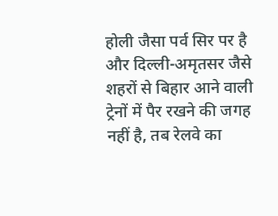होली जैसा पर्व सिर पर है और दिल्ली-अमृतसर जैसे शहरों से बिहार आने वाली ट्रेनों में पैर रखने की जगह नहीं है, तब रेलवे का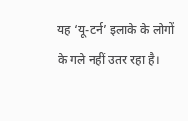यह ‘यू-टर्न’ इलाके के लोगों के गले नहीं उतर रहा है।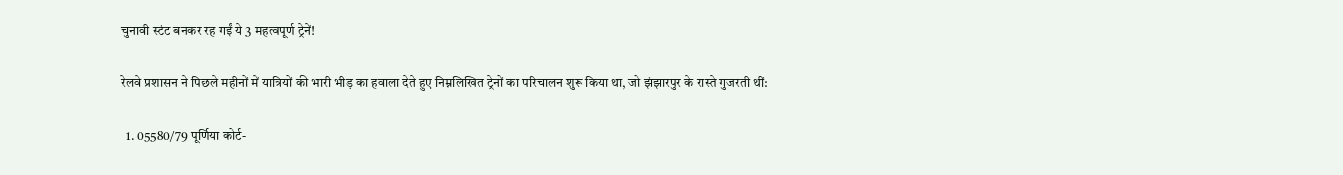चुनावी स्टंट बनकर रह गईं ये 3 महत्वपूर्ण ट्रेनें!

रेलवे प्रशासन ने पिछले महीनों में यात्रियों की भारी भीड़ का हवाला देते हुए निम्नलिखित ट्रेनों का परिचालन शुरू किया था, जो झंझारपुर के रास्ते गुजरती थीं:

  1. 05580/79 पूर्णिया कोर्ट-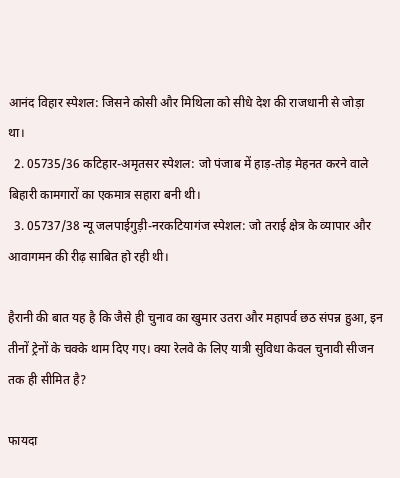आनंद विहार स्पेशल: जिसने कोसी और मिथिला को सीधे देश की राजधानी से जोड़ा था।
  2. 05735/36 कटिहार-अमृतसर स्पेशल: जो पंजाब में हाड़-तोड़ मेहनत करने वाले बिहारी कामगारों का एकमात्र सहारा बनी थी।
  3. 05737/38 न्यू जलपाईगुड़ी-नरकटियागंज स्पेशल: जो तराई क्षेत्र के व्यापार और आवागमन की रीढ़ साबित हो रही थी।

हैरानी की बात यह है कि जैसे ही चुनाव का खुमार उतरा और महापर्व छठ संपन्न हुआ, इन तीनों ट्रेनों के चक्के थाम दिए गए। क्या रेलवे के लिए यात्री सुविधा केवल चुनावी सीजन तक ही सीमित है?

फायदा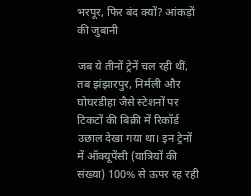भरपूर, फिर बंद क्यों? आंकड़ों की जुबानी

जब ये तीनों ट्रेनें चल रही थीं, तब झंझारपुर, निर्मली और घोघरडीहा जैसे स्टेशनों पर टिकटों की बिक्री में रिकॉर्ड उछाल देखा गया था। इन ट्रेनों में ऑक्यूपेंसी (यात्रियों की संख्या) 100% से ऊपर रह रही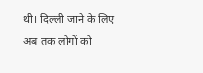थी। दिल्ली जाने के लिए अब तक लोगों को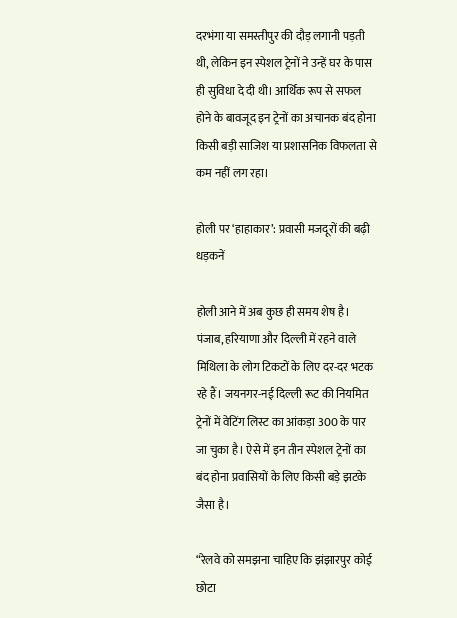दरभंगा या समस्तीपुर की दौड़ लगानी पड़ती थी, लेकिन इन स्पेशल ट्रेनों ने उन्हें घर के पास ही सुविधा दे दी थी। आर्थिक रूप से सफल होने के बावजूद इन ट्रेनों का अचानक बंद होना किसी बड़ी साजिश या प्रशासनिक विफलता से कम नहीं लग रहा।

होली पर ‘हाहाकार’: प्रवासी मजदूरों की बढ़ी धड़कनें

होली आने में अब कुछ ही समय शेष है। पंजाब, हरियाणा और दिल्ली में रहने वाले मिथिला के लोग टिकटों के लिए दर-दर भटक रहे हैं। जयनगर-नई दिल्ली रूट की नियमित ट्रेनों में वेटिंग लिस्ट का आंकड़ा 300 के पार जा चुका है। ऐसे में इन तीन स्पेशल ट्रेनों का बंद होना प्रवासियों के लिए किसी बड़े झटके जैसा है।

“रेलवे को समझना चाहिए कि झंझारपुर कोई छोटा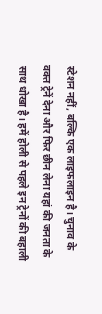स्टेशन नहीं, बल्कि एक लाइफलाइन है। चुनाव के वक्त ट्रेनें देना और फिर छीन लेना यहां की जनता के साथ धोखा है। हमें होली से पहले इन ट्रेनों की बहाली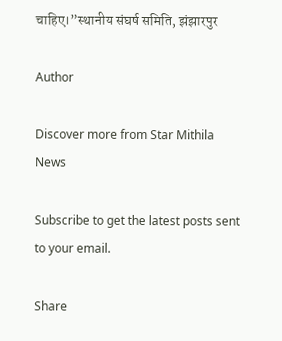चाहिए।”स्थानीय संघर्ष समिति, झंझारपुर

Author

Discover more from Star Mithila News

Subscribe to get the latest posts sent to your email.

Share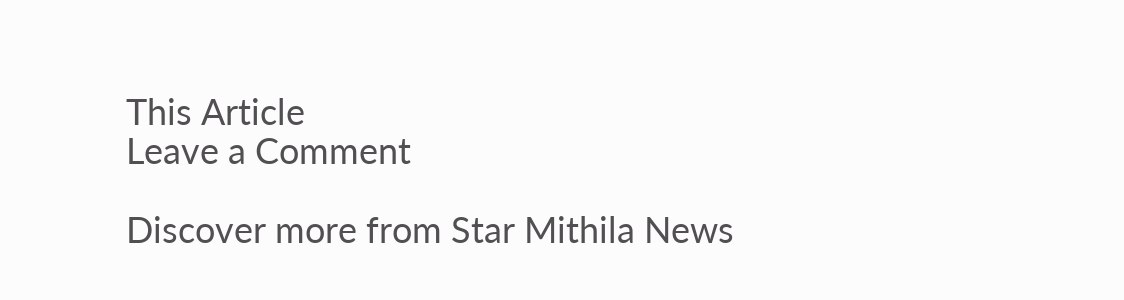This Article
Leave a Comment

Discover more from Star Mithila News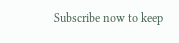Subscribe now to keep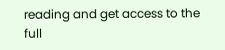reading and get access to the full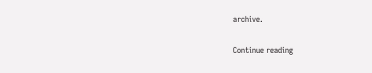archive.

Continue reading